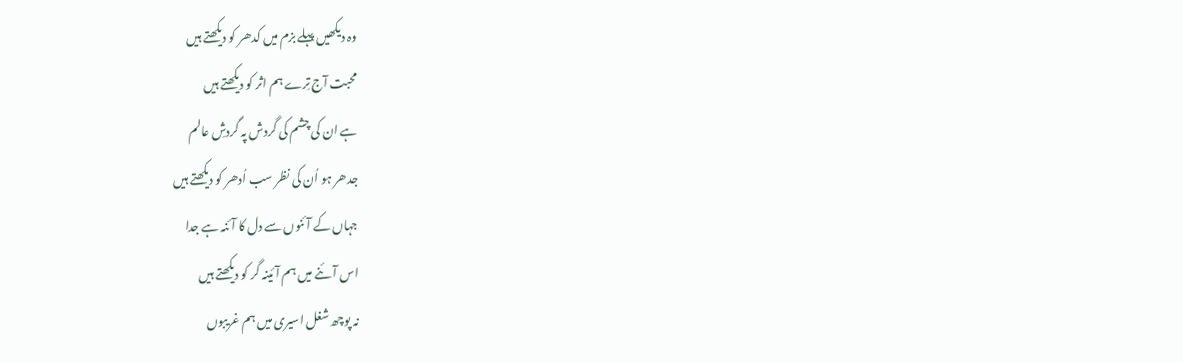وہ دیکھیں پہلے بزم میں کدھر کو دیکھتے ہیں
محبت آج تِرے ہم اثر کو دیکھتے ہیں
ہے ان کی چشم کی گردش پہ گردشِ عالم
جدھر ہو اُن کی نظر سب اُدھر کو دیکھتے ہیں
جہاں کے آئنوں سے دل کا آئنہ ہے جدا
اس آئنے میں ہم آئینہ گر کو دیکھتے ہیں
نہ پوچھ شغل اسیری میں ہم غریبوں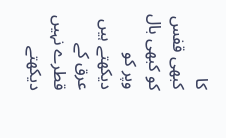کا
کبھی قفس کو کبھی بال وپر کو دیکھتے ہیں
عرق کے قطرے نہیں دیکھتے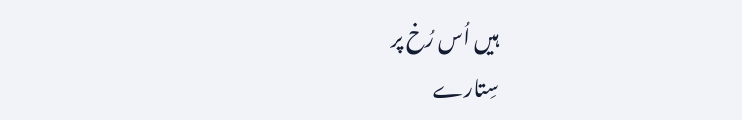ہیں اُس رُخ پر
سِتارے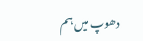دھوپ میں ہم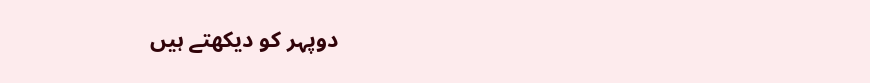دوپہر کو دیکھتے ہیں